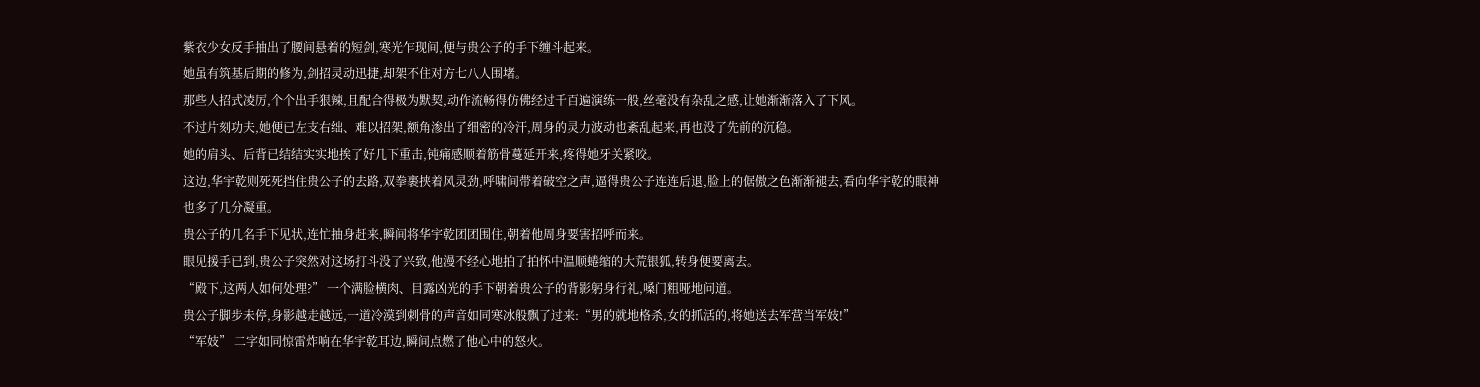紫衣少女反手抽出了腰间悬着的短剑,寒光乍现间,便与贵公子的手下缠斗起来。
她虽有筑基后期的修为,剑招灵动迅捷,却架不住对方七八人围堵。
那些人招式凌厉,个个出手狠辣,且配合得极为默契,动作流畅得仿佛经过千百遍演练一般,丝毫没有杂乱之感,让她渐渐落入了下风。
不过片刻功夫,她便已左支右绌、难以招架,额角渗出了细密的冷汗,周身的灵力波动也紊乱起来,再也没了先前的沉稳。
她的肩头、后背已结结实实地挨了好几下重击,钝痛感顺着筋骨蔓延开来,疼得她牙关紧咬。
这边,华宇乾则死死挡住贵公子的去路,双拳裹挟着风灵劲,呼啸间带着破空之声,逼得贵公子连连后退,脸上的倨傲之色渐渐褪去,看向华宇乾的眼神也多了几分凝重。
贵公子的几名手下见状,连忙抽身赶来,瞬间将华宇乾团团围住,朝着他周身要害招呼而来。
眼见援手已到,贵公子突然对这场打斗没了兴致,他漫不经心地拍了拍怀中温顺蜷缩的大荒银狐,转身便要离去。
“殿下,这两人如何处理?” 一个满脸横肉、目露凶光的手下朝着贵公子的背影躬身行礼,嗓门粗哑地问道。
贵公子脚步未停,身影越走越远,一道冷漠到刺骨的声音如同寒冰般飘了过来:“男的就地格杀,女的抓活的,将她送去军营当军妓!”
“军妓” 二字如同惊雷炸响在华宇乾耳边,瞬间点燃了他心中的怒火。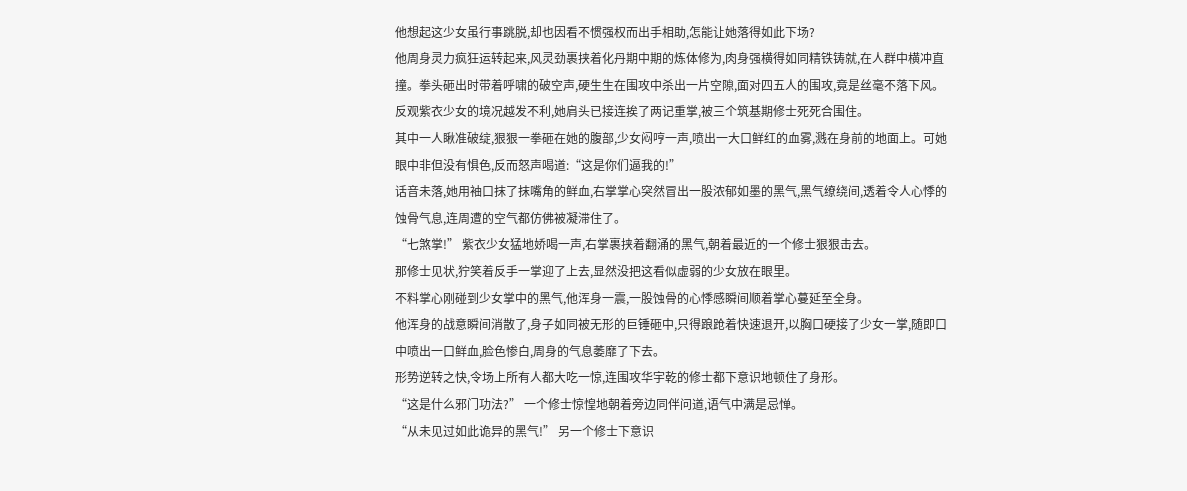他想起这少女虽行事跳脱,却也因看不惯强权而出手相助,怎能让她落得如此下场?
他周身灵力疯狂运转起来,风灵劲裹挟着化丹期中期的炼体修为,肉身强横得如同精铁铸就,在人群中横冲直撞。拳头砸出时带着呼啸的破空声,硬生生在围攻中杀出一片空隙,面对四五人的围攻,竟是丝毫不落下风。
反观紫衣少女的境况越发不利,她肩头已接连挨了两记重掌,被三个筑基期修士死死合围住。
其中一人瞅准破绽,狠狠一拳砸在她的腹部,少女闷哼一声,喷出一大口鲜红的血雾,溅在身前的地面上。可她眼中非但没有惧色,反而怒声喝道:“这是你们逼我的!”
话音未落,她用袖口抹了抹嘴角的鲜血,右掌掌心突然冒出一股浓郁如墨的黑气,黑气缭绕间,透着令人心悸的蚀骨气息,连周遭的空气都仿佛被凝滞住了。
“七煞掌!” 紫衣少女猛地娇喝一声,右掌裹挟着翻涌的黑气,朝着最近的一个修士狠狠击去。
那修士见状,狞笑着反手一掌迎了上去,显然没把这看似虚弱的少女放在眼里。
不料掌心刚碰到少女掌中的黑气,他浑身一震,一股蚀骨的心悸感瞬间顺着掌心蔓延至全身。
他浑身的战意瞬间消散了,身子如同被无形的巨锤砸中,只得踉跄着快速退开,以胸口硬接了少女一掌,随即口中喷出一口鲜血,脸色惨白,周身的气息萎靡了下去。
形势逆转之快,令场上所有人都大吃一惊,连围攻华宇乾的修士都下意识地顿住了身形。
“这是什么邪门功法?” 一个修士惊惶地朝着旁边同伴问道,语气中满是忌惮。
“从未见过如此诡异的黑气!” 另一个修士下意识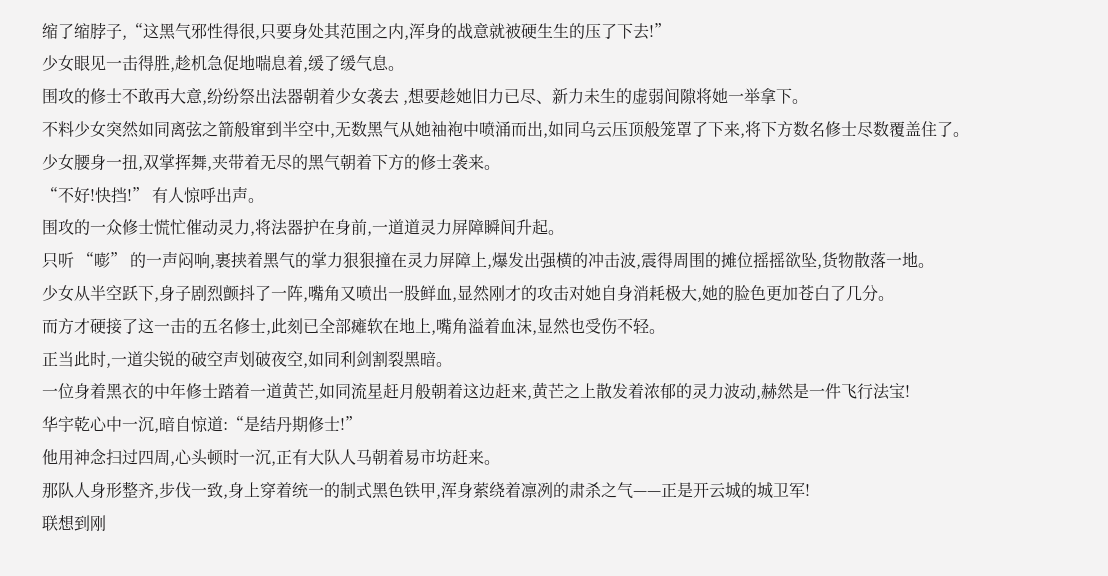缩了缩脖子,“这黑气邪性得很,只要身处其范围之内,浑身的战意就被硬生生的压了下去!”
少女眼见一击得胜,趁机急促地喘息着,缓了缓气息。
围攻的修士不敢再大意,纷纷祭出法器朝着少女袭去 ,想要趁她旧力已尽、新力未生的虚弱间隙将她一举拿下。
不料少女突然如同离弦之箭般窜到半空中,无数黑气从她袖袍中喷涌而出,如同乌云压顶般笼罩了下来,将下方数名修士尽数覆盖住了。
少女腰身一扭,双掌挥舞,夹带着无尽的黑气朝着下方的修士袭来。
“不好!快挡!” 有人惊呼出声。
围攻的一众修士慌忙催动灵力,将法器护在身前,一道道灵力屏障瞬间升起。
只听 “嘭” 的一声闷响,裹挟着黑气的掌力狠狠撞在灵力屏障上,爆发出强横的冲击波,震得周围的摊位摇摇欲坠,货物散落一地。
少女从半空跃下,身子剧烈颤抖了一阵,嘴角又喷出一股鲜血,显然刚才的攻击对她自身消耗极大,她的脸色更加苍白了几分。
而方才硬接了这一击的五名修士,此刻已全部瘫软在地上,嘴角溢着血沫,显然也受伤不轻。
正当此时,一道尖锐的破空声划破夜空,如同利剑割裂黑暗。
一位身着黑衣的中年修士踏着一道黄芒,如同流星赶月般朝着这边赶来,黄芒之上散发着浓郁的灵力波动,赫然是一件飞行法宝!
华宇乾心中一沉,暗自惊道:“是结丹期修士!”
他用神念扫过四周,心头顿时一沉,正有大队人马朝着易市坊赶来。
那队人身形整齐,步伐一致,身上穿着统一的制式黑色铁甲,浑身萦绕着凛冽的肃杀之气——正是开云城的城卫军!
联想到刚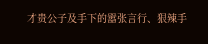才贵公子及手下的嚣张言行、狠辣手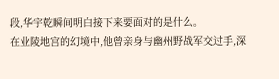段,华宇乾瞬间明白接下来要面对的是什么。
在业陵地宫的幻境中,他曾亲身与幽州野战军交过手,深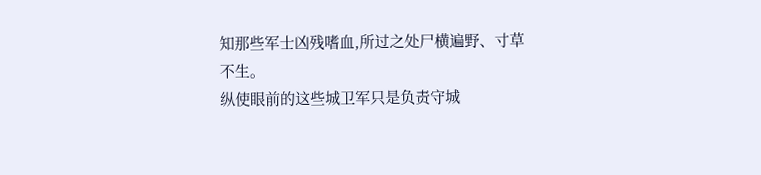知那些军士凶残嗜血,所过之处尸横遍野、寸草不生。
纵使眼前的这些城卫军只是负责守城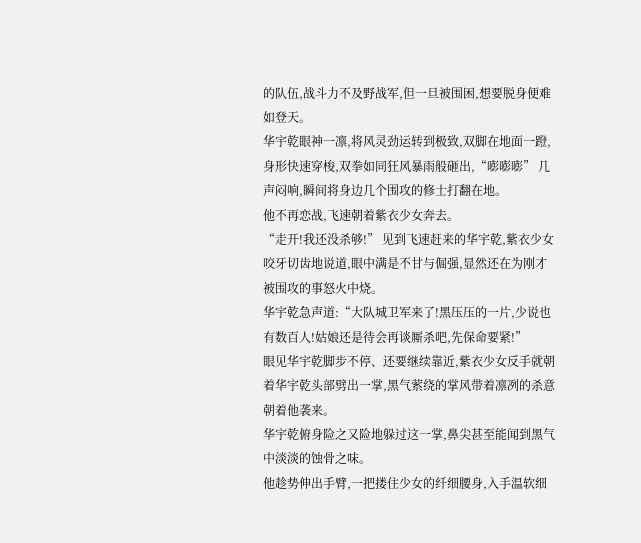的队伍,战斗力不及野战军,但一旦被围困,想要脱身便难如登天。
华宇乾眼神一凛,将风灵劲运转到极致,双脚在地面一蹬,身形快速穿梭,双拳如同狂风暴雨般砸出,“嘭嘭嘭” 几声闷响,瞬间将身边几个围攻的修士打翻在地。
他不再恋战,飞速朝着紫衣少女奔去。
“走开!我还没杀够!” 见到飞速赶来的华宇乾,紫衣少女咬牙切齿地说道,眼中满是不甘与倔强,显然还在为刚才被围攻的事怒火中烧。
华宇乾急声道:“大队城卫军来了!黑压压的一片,少说也有数百人!姑娘还是待会再谈厮杀吧,先保命要紧!”
眼见华宇乾脚步不停、还要继续靠近,紫衣少女反手就朝着华宇乾头部劈出一掌,黑气萦绕的掌风带着凛冽的杀意朝着他袭来。
华宇乾俯身险之又险地躲过这一掌,鼻尖甚至能闻到黑气中淡淡的蚀骨之味。
他趁势伸出手臂,一把搂住少女的纤细腰身,入手温软细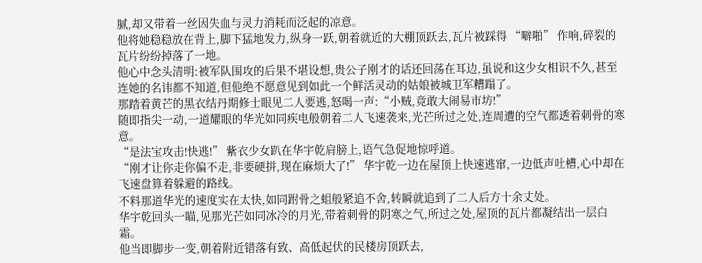腻,却又带着一丝因失血与灵力消耗而泛起的凉意。
他将她稳稳放在背上,脚下猛地发力,纵身一跃,朝着就近的大棚顶跃去,瓦片被踩得 “噼啪” 作响,碎裂的瓦片纷纷掉落了一地。
他心中念头清明:被军队围攻的后果不堪设想,贵公子刚才的话还回荡在耳边,虽说和这少女相识不久,甚至连她的名讳都不知道,但他绝不愿意见到如此一个鲜活灵动的姑娘被城卫军糟蹋了。
那踏着黄芒的黑衣结丹期修士眼见二人要逃,怒喝一声:“小贼,竟敢大闹易市坊!”
随即指尖一动,一道耀眼的华光如同疾电般朝着二人飞速袭来,光芒所过之处,连周遭的空气都透着刺骨的寒意。
“是法宝攻击!快逃!” 紫衣少女趴在华宇乾肩膀上,语气急促地惊呼道。
“刚才让你走你偏不走,非要硬拼,现在麻烦大了!” 华宇乾一边在屋顶上快速逃窜,一边低声吐槽,心中却在飞速盘算着躲避的路线。
不料那道华光的速度实在太快,如同跗骨之蛆般紧追不舍,转瞬就追到了二人后方十余丈处。
华宇乾回头一瞄,见那光芒如同冰冷的月光,带着刺骨的阴寒之气,所过之处,屋顶的瓦片都凝结出一层白霜。
他当即脚步一变,朝着附近错落有致、高低起伏的民楼房顶跃去,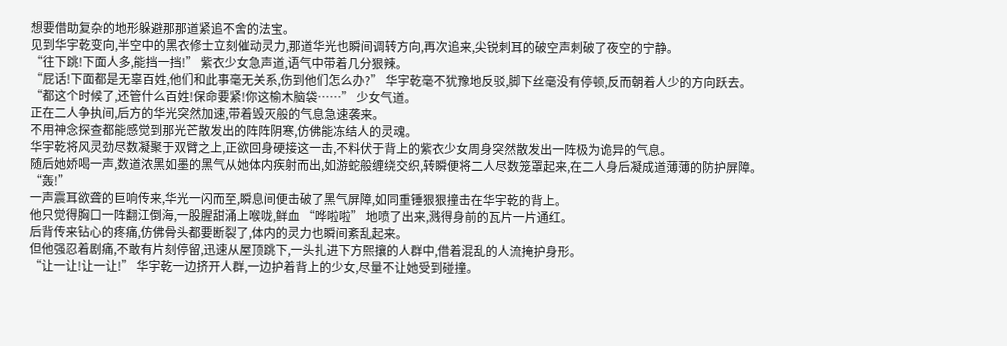想要借助复杂的地形躲避那那道紧追不舍的法宝。
见到华宇乾变向,半空中的黑衣修士立刻催动灵力,那道华光也瞬间调转方向,再次追来,尖锐刺耳的破空声刺破了夜空的宁静。
“往下跳!下面人多,能挡一挡!” 紫衣少女急声道,语气中带着几分狠辣。
“屁话!下面都是无辜百姓,他们和此事毫无关系,伤到他们怎么办?” 华宇乾毫不犹豫地反驳,脚下丝毫没有停顿,反而朝着人少的方向跃去。
“都这个时候了,还管什么百姓!保命要紧!你这榆木脑袋……” 少女气道。
正在二人争执间,后方的华光突然加速,带着毁灭般的气息急速袭来。
不用神念探查都能感觉到那光芒散发出的阵阵阴寒,仿佛能冻结人的灵魂。
华宇乾将风灵劲尽数凝聚于双臂之上,正欲回身硬接这一击,不料伏于背上的紫衣少女周身突然散发出一阵极为诡异的气息。
随后她娇喝一声,数道浓黑如墨的黑气从她体内疾射而出,如游蛇般缠绕交织,转瞬便将二人尽数笼罩起来,在二人身后凝成道薄薄的防护屏障。
“轰!”
一声震耳欲聋的巨响传来,华光一闪而至,瞬息间便击破了黑气屏障,如同重锤狠狠撞击在华宇乾的背上。
他只觉得胸口一阵翻江倒海,一股腥甜涌上喉咙,鲜血 “哗啦啦” 地喷了出来,溅得身前的瓦片一片通红。
后背传来钻心的疼痛,仿佛骨头都要断裂了,体内的灵力也瞬间紊乱起来。
但他强忍着剧痛,不敢有片刻停留,迅速从屋顶跳下,一头扎进下方熙攘的人群中,借着混乱的人流掩护身形。
“让一让!让一让!” 华宇乾一边挤开人群,一边护着背上的少女,尽量不让她受到碰撞。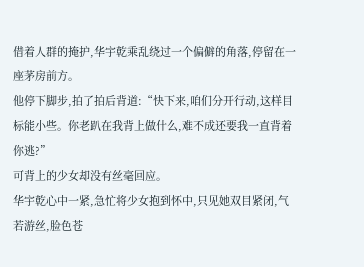借着人群的掩护,华宇乾乘乱绕过一个偏僻的角落,停留在一座茅房前方。
他停下脚步,拍了拍后背道:“快下来,咱们分开行动,这样目标能小些。你老趴在我背上做什么,难不成还要我一直背着你逃?”
可背上的少女却没有丝毫回应。
华宇乾心中一紧,急忙将少女抱到怀中,只见她双目紧闭,气若游丝,脸色苍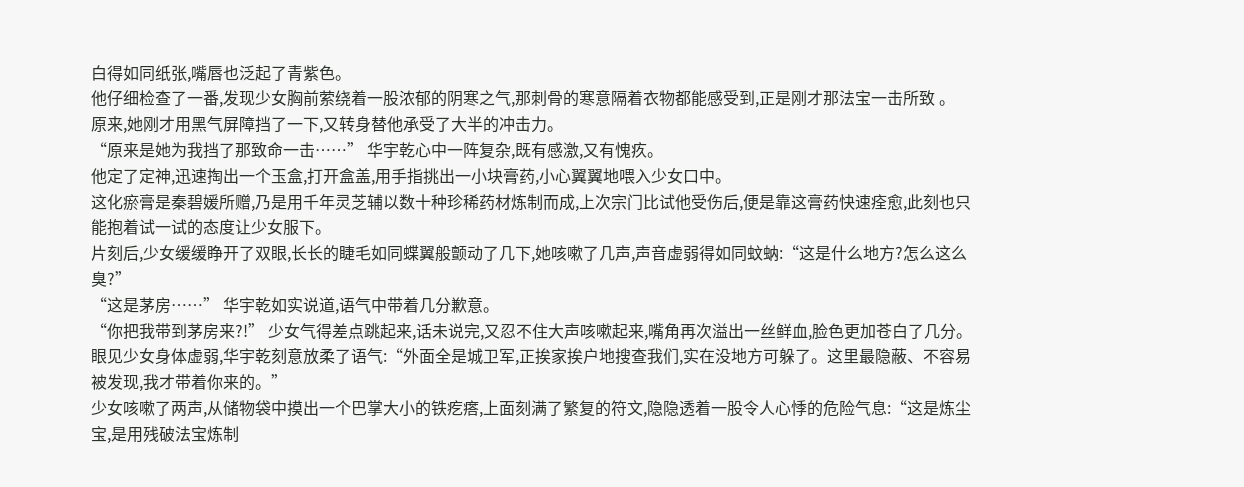白得如同纸张,嘴唇也泛起了青紫色。
他仔细检查了一番,发现少女胸前萦绕着一股浓郁的阴寒之气,那刺骨的寒意隔着衣物都能感受到,正是刚才那法宝一击所致 。
原来,她刚才用黑气屏障挡了一下,又转身替他承受了大半的冲击力。
“原来是她为我挡了那致命一击……” 华宇乾心中一阵复杂,既有感激,又有愧疚。
他定了定神,迅速掏出一个玉盒,打开盒盖,用手指挑出一小块膏药,小心翼翼地喂入少女口中。
这化瘀膏是秦碧媛所赠,乃是用千年灵芝辅以数十种珍稀药材炼制而成,上次宗门比试他受伤后,便是靠这膏药快速痊愈,此刻也只能抱着试一试的态度让少女服下。
片刻后,少女缓缓睁开了双眼,长长的睫毛如同蝶翼般颤动了几下,她咳嗽了几声,声音虚弱得如同蚊蚋:“这是什么地方?怎么这么臭?”
“这是茅房……” 华宇乾如实说道,语气中带着几分歉意。
“你把我带到茅房来?!” 少女气得差点跳起来,话未说完,又忍不住大声咳嗽起来,嘴角再次溢出一丝鲜血,脸色更加苍白了几分。
眼见少女身体虚弱,华宇乾刻意放柔了语气:“外面全是城卫军,正挨家挨户地搜查我们,实在没地方可躲了。这里最隐蔽、不容易被发现,我才带着你来的。”
少女咳嗽了两声,从储物袋中摸出一个巴掌大小的铁疙瘩,上面刻满了繁复的符文,隐隐透着一股令人心悸的危险气息:“这是炼尘宝,是用残破法宝炼制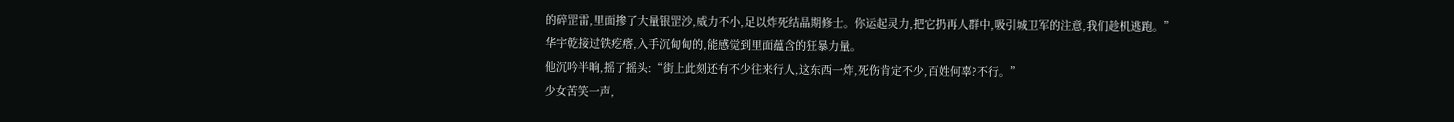的碎罡雷,里面掺了大量银罡沙,威力不小,足以炸死结晶期修士。你运起灵力,把它扔再人群中,吸引城卫军的注意,我们趁机逃跑。”
华宇乾接过铁疙瘩,入手沉甸甸的,能感觉到里面蕴含的狂暴力量。
他沉吟半晌,摇了摇头:“街上此刻还有不少往来行人,这东西一炸,死伤肯定不少,百姓何辜?不行。”
少女苦笑一声,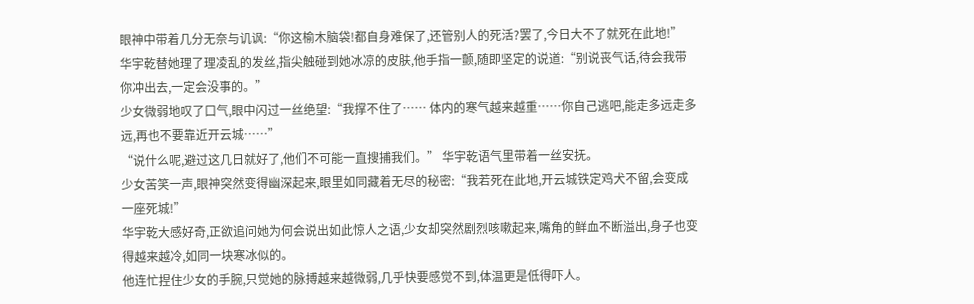眼神中带着几分无奈与讥讽:“你这榆木脑袋!都自身难保了,还管别人的死活?罢了,今日大不了就死在此地!”
华宇乾替她理了理凌乱的发丝,指尖触碰到她冰凉的皮肤,他手指一颤,随即坚定的说道:“别说丧气话,待会我带你冲出去,一定会没事的。”
少女微弱地叹了口气,眼中闪过一丝绝望:“我撑不住了…… 体内的寒气越来越重……你自己逃吧,能走多远走多远,再也不要靠近开云城……”
“说什么呢,避过这几日就好了,他们不可能一直搜捕我们。” 华宇乾语气里带着一丝安抚。
少女苦笑一声,眼神突然变得幽深起来,眼里如同藏着无尽的秘密:“我若死在此地,开云城铁定鸡犬不留,会变成一座死城!”
华宇乾大感好奇,正欲追问她为何会说出如此惊人之语,少女却突然剧烈咳嗽起来,嘴角的鲜血不断溢出,身子也变得越来越冷,如同一块寒冰似的。
他连忙捏住少女的手腕,只觉她的脉搏越来越微弱,几乎快要感觉不到,体温更是低得吓人。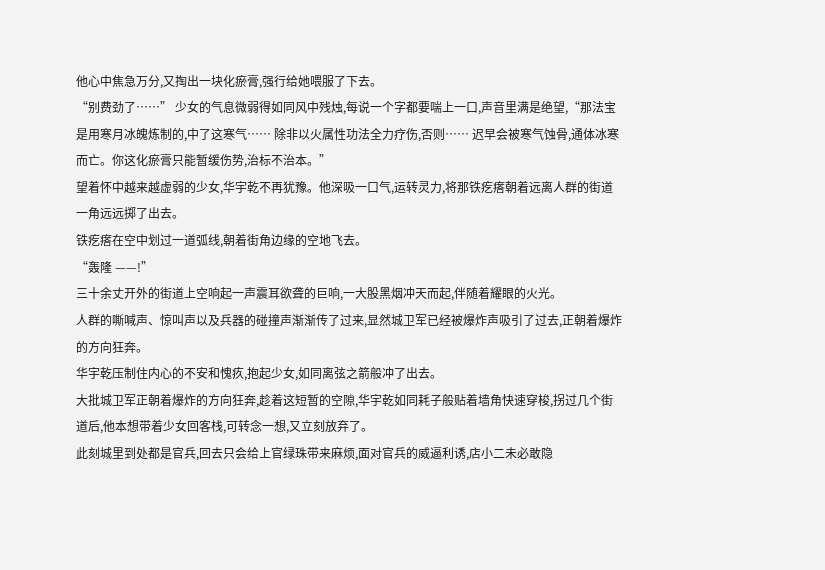他心中焦急万分,又掏出一块化瘀膏,强行给她喂服了下去。
“别费劲了……” 少女的气息微弱得如同风中残烛,每说一个字都要喘上一口,声音里满是绝望,“那法宝是用寒月冰魄炼制的,中了这寒气…… 除非以火属性功法全力疗伤,否则…… 迟早会被寒气蚀骨,通体冰寒而亡。你这化瘀膏只能暂缓伤势,治标不治本。”
望着怀中越来越虚弱的少女,华宇乾不再犹豫。他深吸一口气,运转灵力,将那铁疙瘩朝着远离人群的街道一角远远掷了出去。
铁疙瘩在空中划过一道弧线,朝着街角边缘的空地飞去。
“轰隆 ——!”
三十余丈开外的街道上空响起一声震耳欲聋的巨响,一大股黑烟冲天而起,伴随着耀眼的火光。
人群的嘶喊声、惊叫声以及兵器的碰撞声渐渐传了过来,显然城卫军已经被爆炸声吸引了过去,正朝着爆炸的方向狂奔。
华宇乾压制住内心的不安和愧疚,抱起少女,如同离弦之箭般冲了出去。
大批城卫军正朝着爆炸的方向狂奔,趁着这短暂的空隙,华宇乾如同耗子般贴着墙角快速穿梭,拐过几个街道后,他本想带着少女回客栈,可转念一想,又立刻放弃了。
此刻城里到处都是官兵,回去只会给上官绿珠带来麻烦,面对官兵的威逼利诱,店小二未必敢隐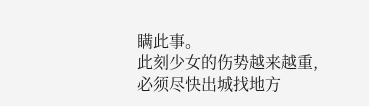瞒此事。
此刻少女的伤势越来越重,必须尽快出城找地方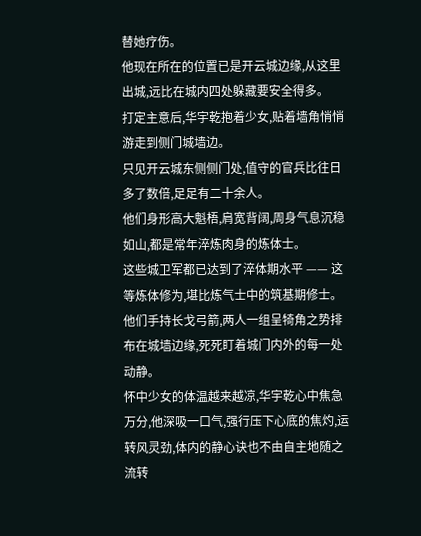替她疗伤。
他现在所在的位置已是开云城边缘,从这里出城,远比在城内四处躲藏要安全得多。
打定主意后,华宇乾抱着少女,贴着墙角悄悄游走到侧门城墙边。
只见开云城东侧侧门处,值守的官兵比往日多了数倍,足足有二十余人。
他们身形高大魁梧,肩宽背阔,周身气息沉稳如山,都是常年淬炼肉身的炼体士。
这些城卫军都已达到了淬体期水平 —— 这等炼体修为,堪比炼气士中的筑基期修士。
他们手持长戈弓箭,两人一组呈犄角之势排布在城墙边缘,死死盯着城门内外的每一处动静。
怀中少女的体温越来越凉,华宇乾心中焦急万分,他深吸一口气,强行压下心底的焦灼,运转风灵劲,体内的静心诀也不由自主地随之流转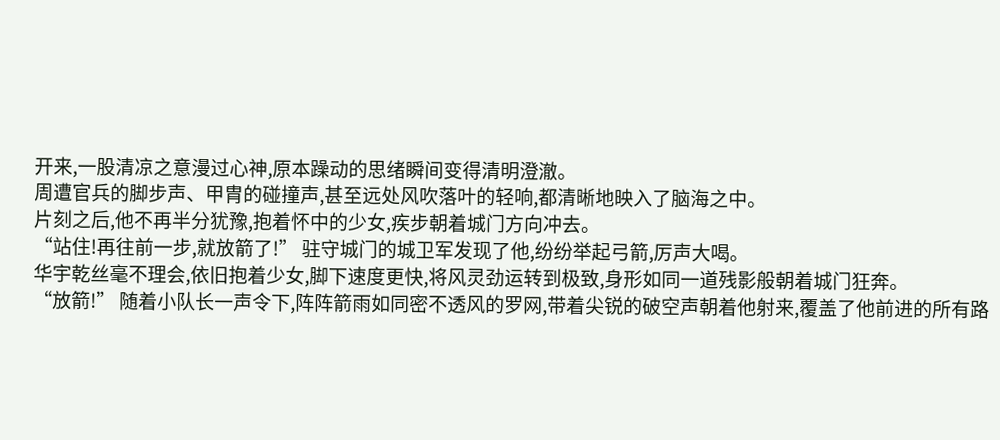开来,一股清凉之意漫过心神,原本躁动的思绪瞬间变得清明澄澈。
周遭官兵的脚步声、甲胄的碰撞声,甚至远处风吹落叶的轻响,都清晰地映入了脑海之中。
片刻之后,他不再半分犹豫,抱着怀中的少女,疾步朝着城门方向冲去。
“站住!再往前一步,就放箭了!” 驻守城门的城卫军发现了他,纷纷举起弓箭,厉声大喝。
华宇乾丝毫不理会,依旧抱着少女,脚下速度更快,将风灵劲运转到极致,身形如同一道残影般朝着城门狂奔。
“放箭!” 随着小队长一声令下,阵阵箭雨如同密不透风的罗网,带着尖锐的破空声朝着他射来,覆盖了他前进的所有路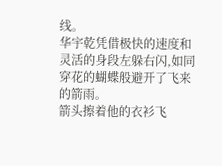线。
华宇乾凭借极快的速度和灵活的身段左躲右闪,如同穿花的蝴蝶般避开了飞来的箭雨。
箭头擦着他的衣衫飞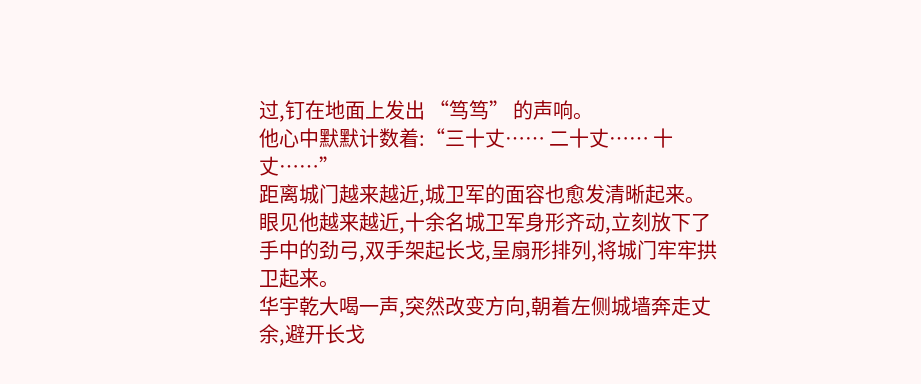过,钉在地面上发出 “笃笃” 的声响。
他心中默默计数着:“三十丈…… 二十丈…… 十丈……”
距离城门越来越近,城卫军的面容也愈发清晰起来。
眼见他越来越近,十余名城卫军身形齐动,立刻放下了手中的劲弓,双手架起长戈,呈扇形排列,将城门牢牢拱卫起来。
华宇乾大喝一声,突然改变方向,朝着左侧城墙奔走丈余,避开长戈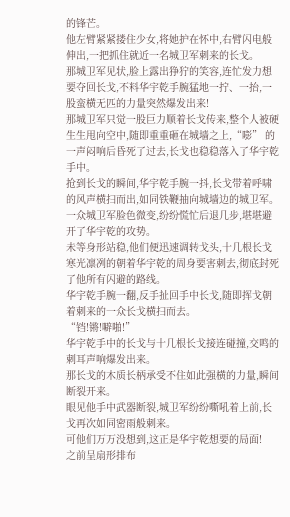的锋芒。
他左臂紧紧搂住少女,将她护在怀中,右臂闪电般伸出,一把抓住就近一名城卫军刺来的长戈。
那城卫军见状,脸上露出狰狞的笑容,连忙发力想要夺回长戈,不料华宇乾手腕猛地一拧、一抬,一股蛮横无匹的力量突然爆发出来!
那城卫军只觉一股巨力顺着长戈传来,整个人被硬生生甩向空中,随即重重砸在城墙之上,“嘭” 的一声闷响后昏死了过去,长戈也稳稳落入了华宇乾手中。
抢到长戈的瞬间,华宇乾手腕一抖,长戈带着呼啸的风声横扫而出,如同铁鞭抽向城墙边的城卫军。
一众城卫军脸色微变,纷纷慌忙后退几步,堪堪避开了华宇乾的攻势。
未等身形站稳,他们便迅速调转戈头,十几根长戈寒光凛冽的朝着华宇乾的周身要害刺去,彻底封死了他所有闪避的路线。
华宇乾手腕一翻,反手扯回手中长戈,随即挥戈朝着刺来的一众长戈横扫而去。
“铛!锵!噼啪!”
华宇乾手中的长戈与十几根长戈接连碰撞,交鸣的刺耳声响爆发出来。
那长戈的木质长柄承受不住如此强横的力量,瞬间断裂开来。
眼见他手中武器断裂,城卫军纷纷嘶吼着上前,长戈再次如同密雨般刺来。
可他们万万没想到,这正是华宇乾想要的局面!
之前呈扇形排布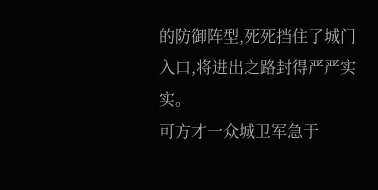的防御阵型,死死挡住了城门入口,将进出之路封得严严实实。
可方才一众城卫军急于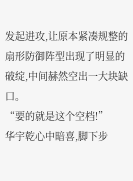发起进攻,让原本紧凑规整的扇形防御阵型出现了明显的破绽,中间赫然空出一大块缺口。
“要的就是这个空档!”
华宇乾心中暗喜,脚下步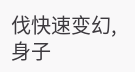伐快速变幻,身子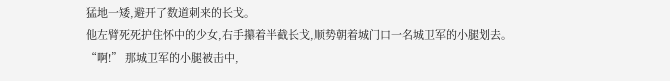猛地一矮,避开了数道刺来的长戈。
他左臂死死护住怀中的少女,右手攥着半截长戈,顺势朝着城门口一名城卫军的小腿划去。
“啊!” 那城卫军的小腿被击中,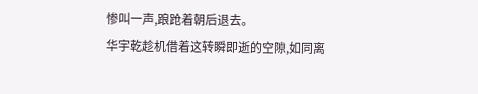惨叫一声,踉跄着朝后退去。
华宇乾趁机借着这转瞬即逝的空隙,如同离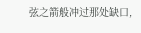弦之箭般冲过那处缺口,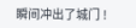瞬间冲出了城门 !